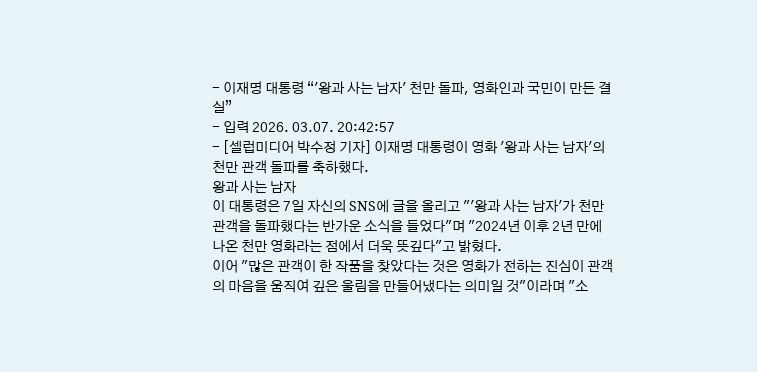- 이재명 대통령 “'왕과 사는 남자' 천만 돌파, 영화인과 국민이 만든 결실”
- 입력 2026. 03.07. 20:42:57
- [셀럽미디어 박수정 기자] 이재명 대통령이 영화 '왕과 사는 남자'의 천만 관객 돌파를 축하했다.
왕과 사는 남자
이 대통령은 7일 자신의 SNS에 글을 올리고 "'왕과 사는 남자'가 천만 관객을 돌파했다는 반가운 소식을 들었다"며 "2024년 이후 2년 만에 나온 천만 영화라는 점에서 더욱 뜻깊다"고 밝혔다.
이어 "많은 관객이 한 작품을 찾았다는 것은 영화가 전하는 진심이 관객의 마음을 움직여 깊은 울림을 만들어냈다는 의미일 것"이라며 "소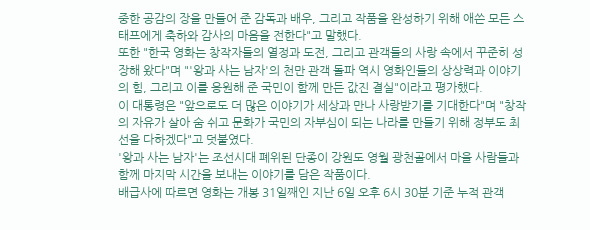중한 공감의 장을 만들어 준 감독과 배우, 그리고 작품을 완성하기 위해 애쓴 모든 스태프에게 축하와 감사의 마음을 전한다"고 말했다.
또한 "한국 영화는 창작자들의 열정과 도전, 그리고 관객들의 사랑 속에서 꾸준히 성장해 왔다"며 "'왕과 사는 남자'의 천만 관객 돌파 역시 영화인들의 상상력과 이야기의 힘, 그리고 이를 응원해 준 국민이 함께 만든 값진 결실"이라고 평가했다.
이 대통령은 "앞으로도 더 많은 이야기가 세상과 만나 사랑받기를 기대한다"며 "창작의 자유가 살아 숨 쉬고 문화가 국민의 자부심이 되는 나라를 만들기 위해 정부도 최선을 다하겠다"고 덧붙였다.
'왕과 사는 남자'는 조선시대 폐위된 단종이 강원도 영월 광천골에서 마을 사람들과 함께 마지막 시간을 보내는 이야기를 담은 작품이다.
배급사에 따르면 영화는 개봉 31일째인 지난 6일 오후 6시 30분 기준 누적 관객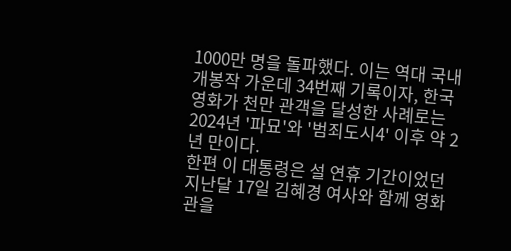1000만 명을 돌파했다. 이는 역대 국내 개봉작 가운데 34번째 기록이자, 한국 영화가 천만 관객을 달성한 사례로는 2024년 '파묘'와 '범죄도시4' 이후 약 2년 만이다.
한편 이 대통령은 설 연휴 기간이었던 지난달 17일 김혜경 여사와 함께 영화관을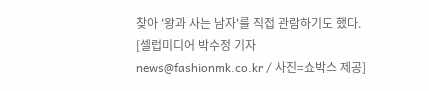찾아 '왕과 사는 남자'를 직접 관람하기도 했다.
[셀럽미디어 박수정 기자 news@fashionmk.co.kr / 사진=쇼박스 제공]